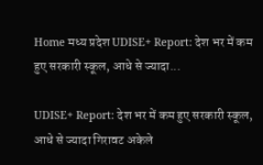Home मध्य प्रदेश UDISE+ Report: देश भर में कम हुए सरकारी स्कूल, आधे से ज्यादा...

UDISE+ Report: देश भर में कम हुए सरकारी स्कूल, आधे से ज्यादा गिरावट अकेले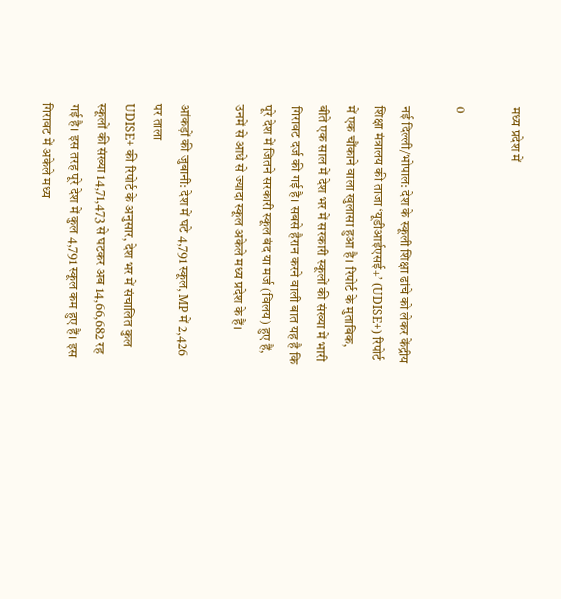मध्य प्रदेश में

0

नई दिल्ली/भोपाल: देश के स्कूली शिक्षा ढांचे को लेकर केंद्रीय शिक्षा मंत्रालय की ताजा ‘यूडीआईएसई+’ (UDISE+) रिपोर्ट में एक चौंकाने वाला खुलासा हुआ है। रिपोर्ट के मुताबिक, बीते एक साल में देश भर में सरकारी स्कूलों की संख्या में भारी गिरावट दर्ज की गई है। सबसे हैरान करने वाली बात यह है कि पूरे देश में जितने सरकारी स्कूल बंद या मर्ज (विलय) हुए हैं, उनमें से आधे से ज्यादा स्कूल अकेले मध्य प्रदेश के हैं।

आंकड़ों की जुबानी: देश में घटे 4,791 स्कूल, MP में 2,426 पर ताला
UDISE+ की रिपोर्ट के अनुसार, देश भर में संचालित कुल स्कूलों की संख्या 14,71,473 से घटकर अब 14,66,682 रह गई है। इस तरह पूरे देश में कुल 4,791 स्कूल कम हुए हैं। इस गिरावट में अकेले मध्य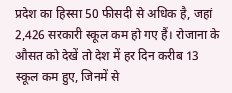प्रदेश का हिस्सा 50 फीसदी से अधिक है, जहां 2,426 सरकारी स्कूल कम हो गए हैं। रोजाना के औसत को देखें तो देश में हर दिन करीब 13 स्कूल कम हुए, जिनमें से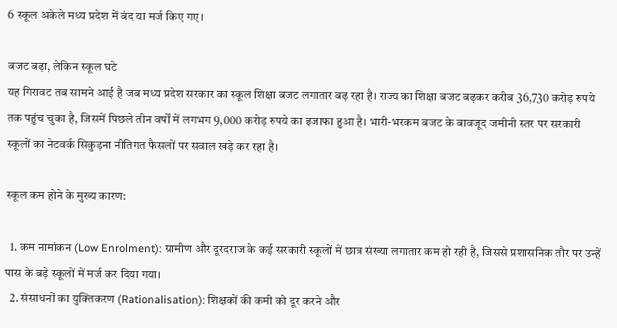6 स्कूल अकेले मध्य प्रदेश में बंद या मर्ज किए गए।

बजट बढ़ा, लेकिन स्कूल घटे
यह गिरावट तब सामने आई है जब मध्य प्रदेश सरकार का स्कूल शिक्षा बजट लगातार बढ़ रहा है। राज्य का शिक्षा बजट बढ़कर करीब 36,730 करोड़ रुपये तक पहुंच चुका है, जिसमें पिछले तीन वर्षों में लगभग 9,000 करोड़ रुपये का इजाफा हुआ है। भारी-भरकम बजट के बावजूद जमीनी स्तर पर सरकारी स्कूलों का नेटवर्क सिकुड़ना नीतिगत फैसलों पर सवाल खड़े कर रहा है।

स्कूल कम होने के मुख्य कारण:

  1. कम नामांकन (Low Enrolment): ग्रामीण और दूरदराज के कई सरकारी स्कूलों में छात्र संख्या लगातार कम हो रही है, जिससे प्रशासनिक तौर पर उन्हें पास के बड़े स्कूलों में मर्ज कर दिया गया।
  2. संसाधनों का युक्तिकरण (Rationalisation): शिक्षकों की कमी को दूर करने और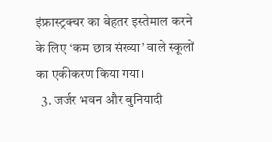इंफ्रास्ट्रक्चर का बेहतर इस्तेमाल करने के लिए ‘कम छात्र संख्या’ वाले स्कूलों का एकीकरण किया गया।
  3. जर्जर भवन और बुनियादी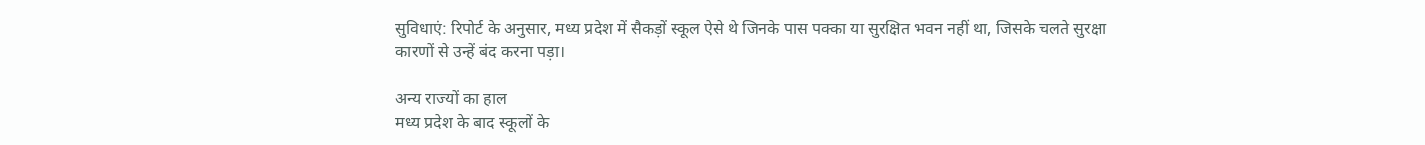सुविधाएं: रिपोर्ट के अनुसार, मध्य प्रदेश में सैकड़ों स्कूल ऐसे थे जिनके पास पक्का या सुरक्षित भवन नहीं था, जिसके चलते सुरक्षा कारणों से उन्हें बंद करना पड़ा।

अन्य राज्यों का हाल
मध्य प्रदेश के बाद स्कूलों के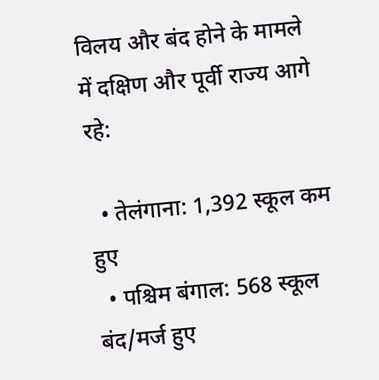विलय और बंद होने के मामले में दक्षिण और पूर्वी राज्य आगे रहे:

  • तेलंगाना: 1,392 स्कूल कम हुए
  • पश्चिम बंगाल: 568 स्कूल बंद/मर्ज हुए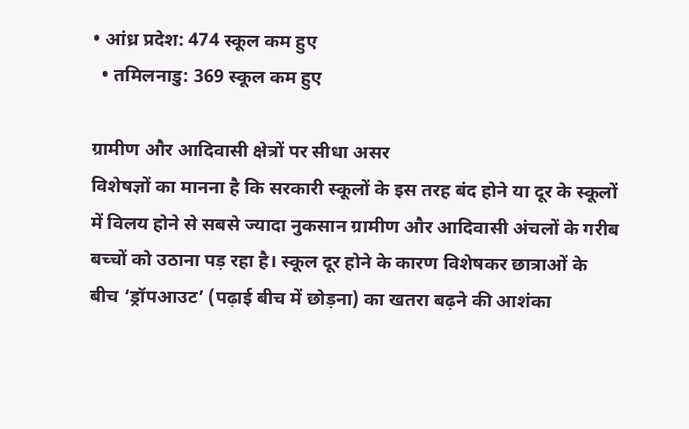• आंध्र प्रदेश: 474 स्कूल कम हुए
  • तमिलनाडु: 369 स्कूल कम हुए

ग्रामीण और आदिवासी क्षेत्रों पर सीधा असर
विशेषज्ञों का मानना है कि सरकारी स्कूलों के इस तरह बंद होने या दूर के स्कूलों में विलय होने से सबसे ज्यादा नुकसान ग्रामीण और आदिवासी अंचलों के गरीब बच्चों को उठाना पड़ रहा है। स्कूल दूर होने के कारण विशेषकर छात्राओं के बीच ‘ड्रॉपआउट’ (पढ़ाई बीच में छोड़ना) का खतरा बढ़ने की आशंका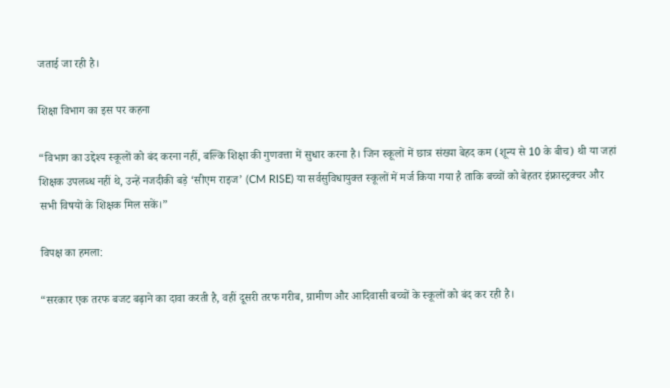जताई जा रही है।

शिक्षा विभाग का इस पर कहना

“विभाग का उद्देश्य स्कूलों को बंद करना नहीं, बल्कि शिक्षा की गुणवत्ता में सुधार करना है। जिन स्कूलों में छात्र संख्या बेहद कम (शून्य से 10 के बीच) थी या जहां शिक्षक उपलब्ध नहीं थे, उन्हें नजदीकी बड़े ‘सीएम राइज’ (CM RISE) या सर्वसुविधायुक्त स्कूलों में मर्ज किया गया है ताकि बच्चों को बेहतर इंफ्रास्ट्रक्चर और सभी विषयों के शिक्षक मिल सकें।”

विपक्ष का हमला:

“सरकार एक तरफ बजट बढ़ाने का दावा करती है, वहीं दूसरी तरफ गरीब, ग्रामीण और आदिवासी बच्चों के स्कूलों को बंद कर रही है।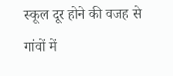स्कूल दूर होने की वजह से गांवों में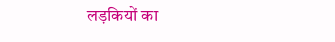लड़कियों का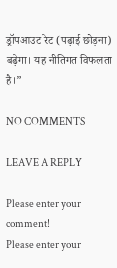ड्रॉपआउट रेट (पढ़ाई छोड़ना) बढ़ेगा। यह नीतिगत विफलता है।”

NO COMMENTS

LEAVE A REPLY

Please enter your comment!
Please enter your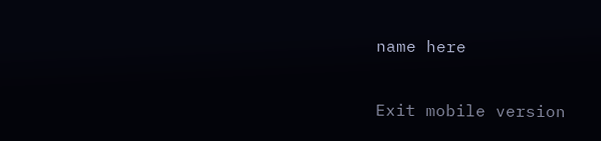name here

Exit mobile version